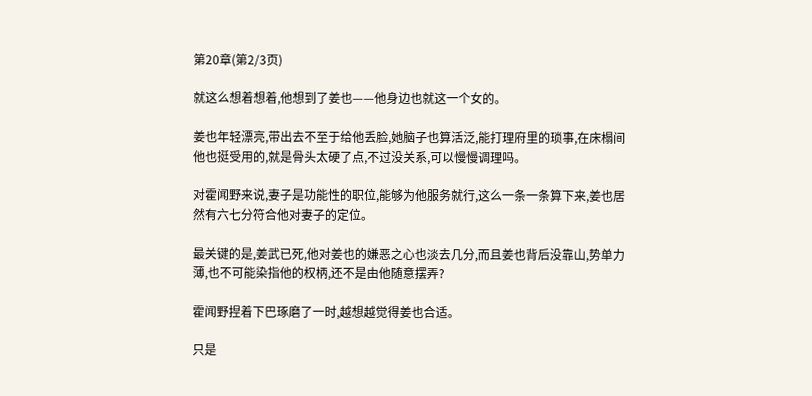第20章(第2/3页)

就这么想着想着,他想到了姜也——他身边也就这一个女的。

姜也年轻漂亮,带出去不至于给他丢脸,她脑子也算活泛,能打理府里的琐事,在床榻间他也挺受用的,就是骨头太硬了点,不过没关系,可以慢慢调理吗。

对霍闻野来说,妻子是功能性的职位,能够为他服务就行,这么一条一条算下来,姜也居然有六七分符合他对妻子的定位。

最关键的是,姜武已死,他对姜也的嫌恶之心也淡去几分,而且姜也背后没靠山,势单力薄,也不可能染指他的权柄,还不是由他随意摆弄?

霍闻野捏着下巴琢磨了一时,越想越觉得姜也合适。

只是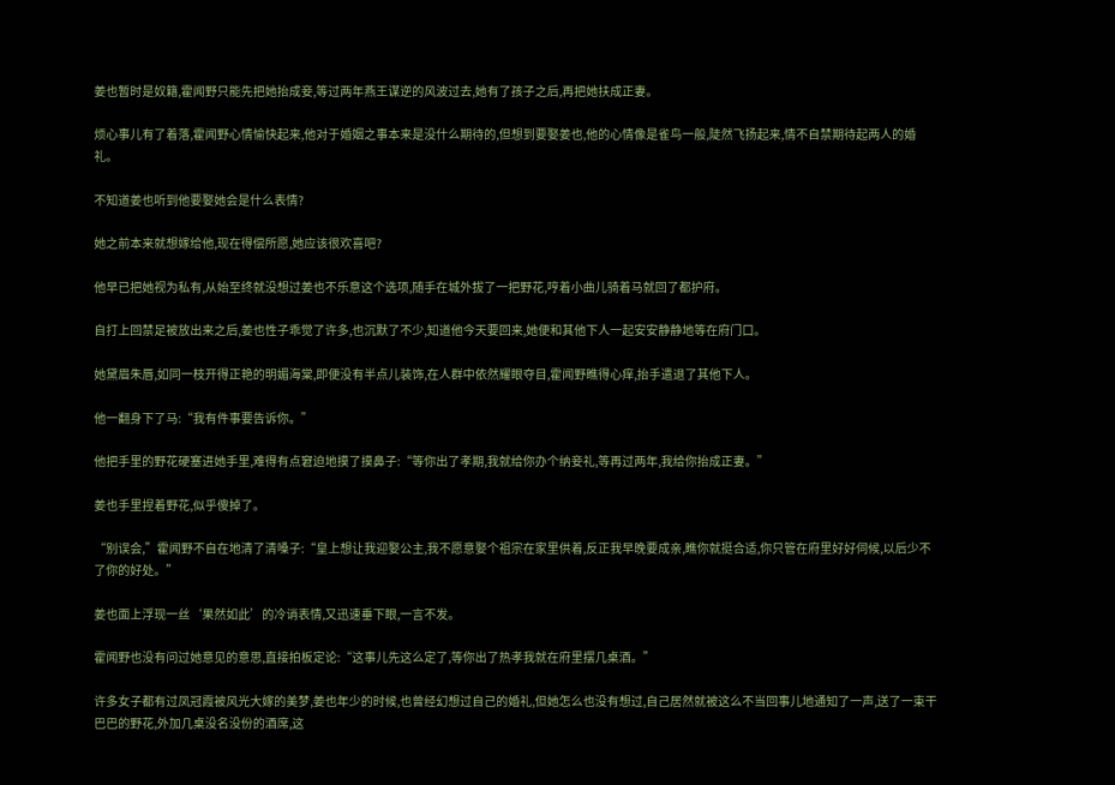姜也暂时是奴籍,霍闻野只能先把她抬成妾,等过两年燕王谋逆的风波过去,她有了孩子之后,再把她扶成正妻。

烦心事儿有了着落,霍闻野心情愉快起来,他对于婚姻之事本来是没什么期待的,但想到要娶姜也,他的心情像是雀鸟一般,陡然飞扬起来,情不自禁期待起两人的婚礼。

不知道姜也听到他要娶她会是什么表情?

她之前本来就想嫁给他,现在得偿所愿,她应该很欢喜吧?

他早已把她视为私有,从始至终就没想过姜也不乐意这个选项,随手在城外拔了一把野花,哼着小曲儿骑着马就回了都护府。

自打上回禁足被放出来之后,姜也性子乖觉了许多,也沉默了不少,知道他今天要回来,她便和其他下人一起安安静静地等在府门口。

她黛眉朱唇,如同一枝开得正艳的明媚海棠,即便没有半点儿装饰,在人群中依然耀眼夺目,霍闻野瞧得心痒,抬手遣退了其他下人。

他一翻身下了马:“我有件事要告诉你。”

他把手里的野花硬塞进她手里,难得有点窘迫地摸了摸鼻子:“等你出了孝期,我就给你办个纳妾礼,等再过两年,我给你抬成正妻。”

姜也手里捏着野花,似乎傻掉了。

“别误会,”霍闻野不自在地清了清嗓子:“皇上想让我迎娶公主,我不愿意娶个祖宗在家里供着,反正我早晚要成亲,瞧你就挺合适,你只管在府里好好伺候,以后少不了你的好处。”

姜也面上浮现一丝‘果然如此’的冷诮表情,又迅速垂下眼,一言不发。

霍闻野也没有问过她意见的意思,直接拍板定论:“这事儿先这么定了,等你出了热孝我就在府里摆几桌酒。”

许多女子都有过凤冠霞被风光大嫁的美梦,姜也年少的时候,也曾经幻想过自己的婚礼,但她怎么也没有想过,自己居然就被这么不当回事儿地通知了一声,送了一束干巴巴的野花,外加几桌没名没份的酒席,这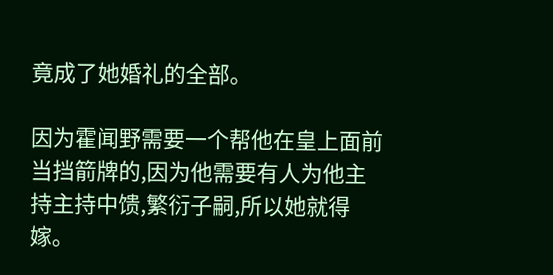竟成了她婚礼的全部。

因为霍闻野需要一个帮他在皇上面前当挡箭牌的,因为他需要有人为他主持主持中馈,繁衍子嗣,所以她就得嫁。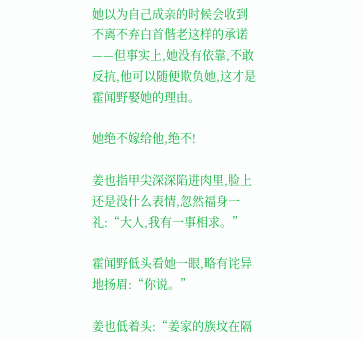她以为自己成亲的时候会收到不离不弃白首偕老这样的承诺——但事实上,她没有依靠,不敢反抗,他可以随便欺负她,这才是霍闻野娶她的理由。

她绝不嫁给他,绝不!

姜也指甲尖深深陷进肉里,脸上还是没什么表情,忽然福身一礼:“大人,我有一事相求。”

霍闻野低头看她一眼,略有诧异地扬眉:“你说。”

姜也低着头:“姜家的族坟在隔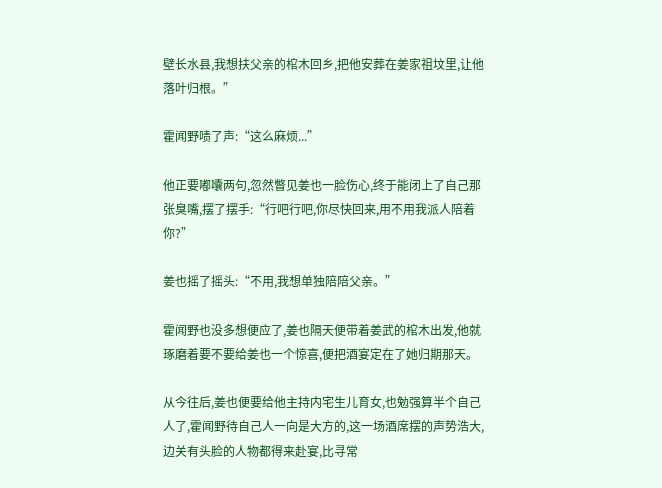壁长水县,我想扶父亲的棺木回乡,把他安葬在姜家祖坟里,让他落叶归根。”

霍闻野啧了声:“这么麻烦...”

他正要嘟囔两句,忽然瞥见姜也一脸伤心,终于能闭上了自己那张臭嘴,摆了摆手:“行吧行吧,你尽快回来,用不用我派人陪着你?”

姜也摇了摇头:“不用,我想单独陪陪父亲。”

霍闻野也没多想便应了,姜也隔天便带着姜武的棺木出发,他就琢磨着要不要给姜也一个惊喜,便把酒宴定在了她归期那天。

从今往后,姜也便要给他主持内宅生儿育女,也勉强算半个自己人了,霍闻野待自己人一向是大方的,这一场酒席摆的声势浩大,边关有头脸的人物都得来赴宴,比寻常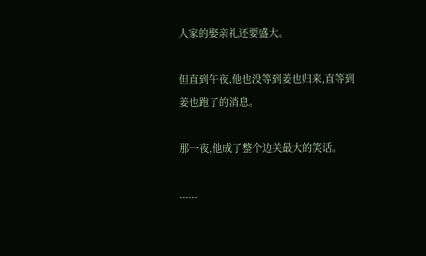人家的娶亲礼还要盛大。

但直到午夜,他也没等到姜也归来,直等到姜也跑了的消息。

那一夜,他成了整个边关最大的笑话。

......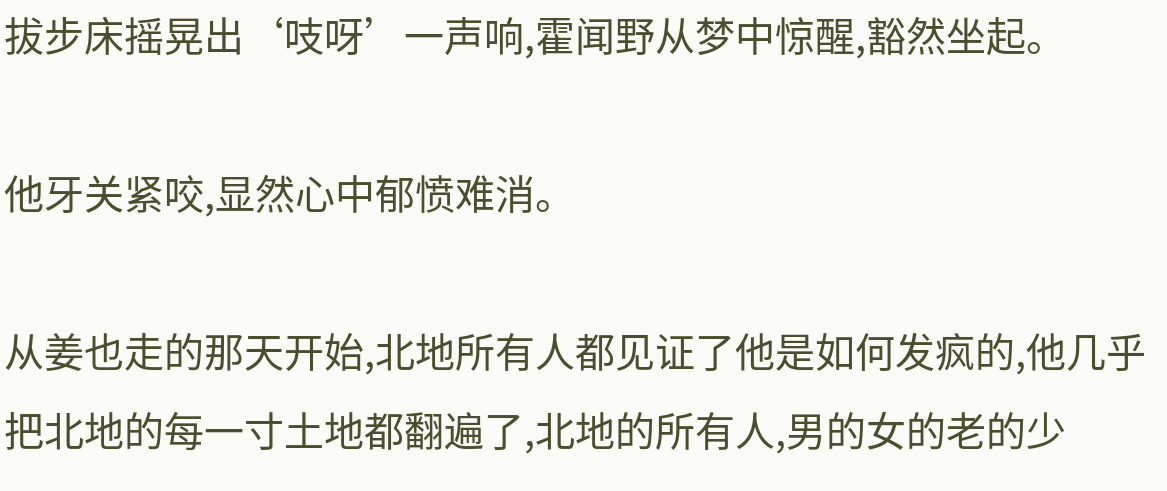拔步床摇晃出‘吱呀’一声响,霍闻野从梦中惊醒,豁然坐起。

他牙关紧咬,显然心中郁愤难消。

从姜也走的那天开始,北地所有人都见证了他是如何发疯的,他几乎把北地的每一寸土地都翻遍了,北地的所有人,男的女的老的少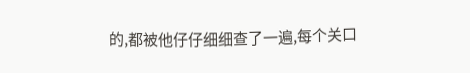的,都被他仔仔细细查了一遍,每个关口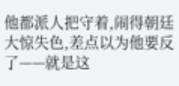他都派人把守着,闹得朝廷大惊失色,差点以为他要反了——就是这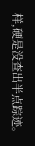样,硬是没查出半点踪迹。